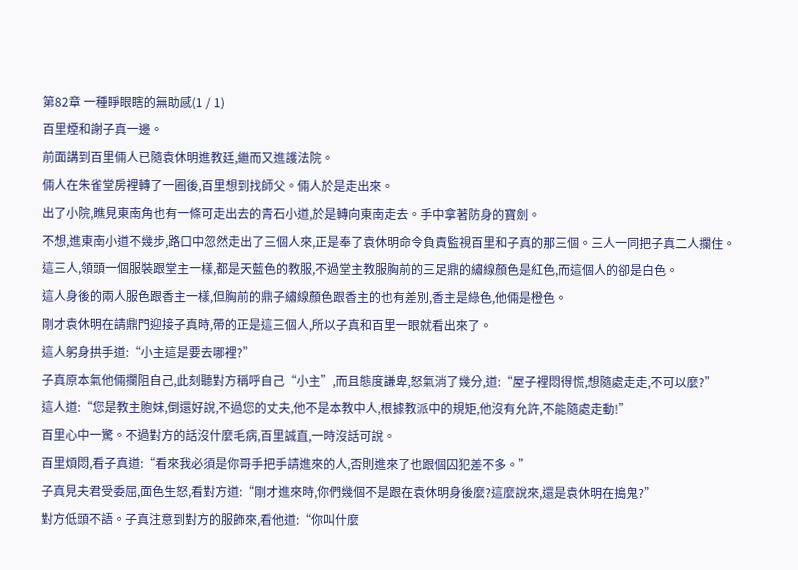第82章 一種睜眼瞎的無助感(1 / 1)
百里煙和謝子真一邊。
前面講到百里倆人已隨袁休明進教廷,繼而又進護法院。
倆人在朱雀堂房裡轉了一圈後,百里想到找師父。倆人於是走出來。
出了小院,瞧見東南角也有一條可走出去的青石小道,於是轉向東南走去。手中拿著防身的寶劍。
不想,進東南小道不幾步,路口中忽然走出了三個人來,正是奉了袁休明命令負責監視百里和子真的那三個。三人一同把子真二人攔住。
這三人,領頭一個服裝跟堂主一樣,都是天藍色的教服,不過堂主教服胸前的三足鼎的繡線顏色是紅色,而這個人的卻是白色。
這人身後的兩人服色跟香主一樣,但胸前的鼎子繡線顏色跟香主的也有差別,香主是綠色,他倆是橙色。
剛才袁休明在請鼎門迎接子真時,帶的正是這三個人,所以子真和百里一眼就看出來了。
這人躬身拱手道:“小主這是要去哪裡?”
子真原本氣他倆攔阻自己,此刻聽對方稱呼自己“小主”,而且態度謙卑,怒氣消了幾分,道:“屋子裡悶得慌,想隨處走走,不可以麼?”
這人道:“您是教主胞妹,倒還好說,不過您的丈夫,他不是本教中人,根據教派中的規矩,他沒有允許,不能隨處走動!”
百里心中一驚。不過對方的話沒什麼毛病,百里誠直,一時沒話可說。
百里煩悶,看子真道:“看來我必須是你哥手把手請進來的人,否則進來了也跟個囚犯差不多。”
子真見夫君受委屈,面色生怒,看對方道:“剛才進來時,你們幾個不是跟在袁休明身後麼?這麼說來,還是袁休明在搗鬼?”
對方低頭不語。子真注意到對方的服飾來,看他道:“你叫什麼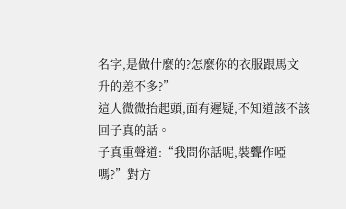名字,是做什麼的?怎麼你的衣服跟馬文升的差不多?”
這人微微抬起頭,面有遲疑,不知道該不該回子真的話。
子真重聲道:“我問你話呢,裝聾作啞嗎?”對方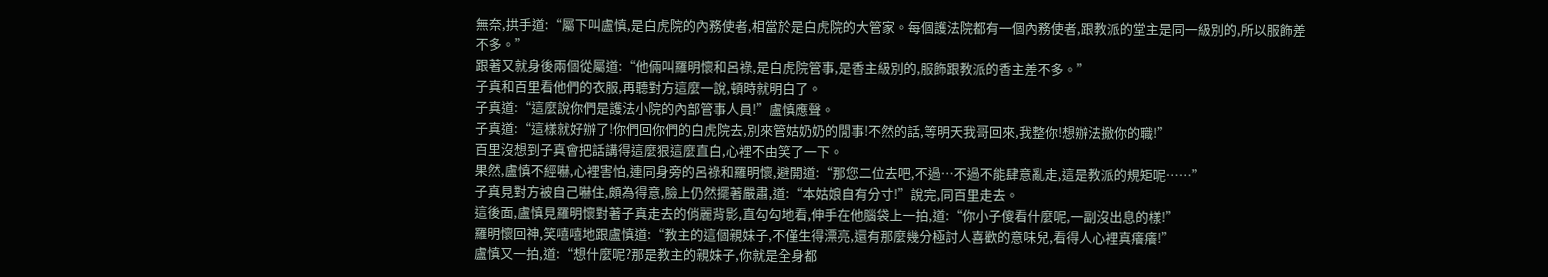無奈,拱手道:“屬下叫盧慎,是白虎院的內務使者,相當於是白虎院的大管家。每個護法院都有一個內務使者,跟教派的堂主是同一級別的,所以服飾差不多。”
跟著又就身後兩個從屬道:“他倆叫羅明懷和呂祿,是白虎院管事,是香主級別的,服飾跟教派的香主差不多。”
子真和百里看他們的衣服,再聽對方這麼一說,頓時就明白了。
子真道:“這麼說你們是護法小院的內部管事人員!”盧慎應聲。
子真道:“這樣就好辦了!你們回你們的白虎院去,別來管姑奶奶的閒事!不然的話,等明天我哥回來,我整你!想辦法撤你的職!”
百里沒想到子真會把話講得這麼狠這麼直白,心裡不由笑了一下。
果然,盧慎不經嚇,心裡害怕,連同身旁的呂祿和羅明懷,避開道:“那您二位去吧,不過…不過不能肆意亂走,這是教派的規矩呢……”
子真見對方被自己嚇住,頗為得意,臉上仍然擺著嚴肅,道:“本姑娘自有分寸!”說完,同百里走去。
這後面,盧慎見羅明懷對著子真走去的俏麗背影,直勾勾地看,伸手在他腦袋上一拍,道:“你小子傻看什麼呢,一副沒出息的樣!”
羅明懷回神,笑嘻嘻地跟盧慎道:“教主的這個親妹子,不僅生得漂亮,還有那麼幾分極討人喜歡的意味兒,看得人心裡真癢癢!”
盧慎又一拍,道:“想什麼呢?那是教主的親妹子,你就是全身都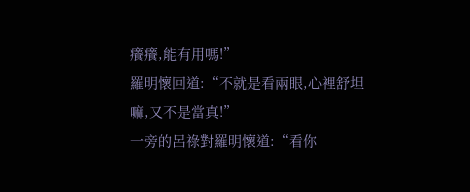癢癢,能有用嗎!”
羅明懷回道:“不就是看兩眼,心裡舒坦嘛,又不是當真!”
一旁的呂祿對羅明懷道:“看你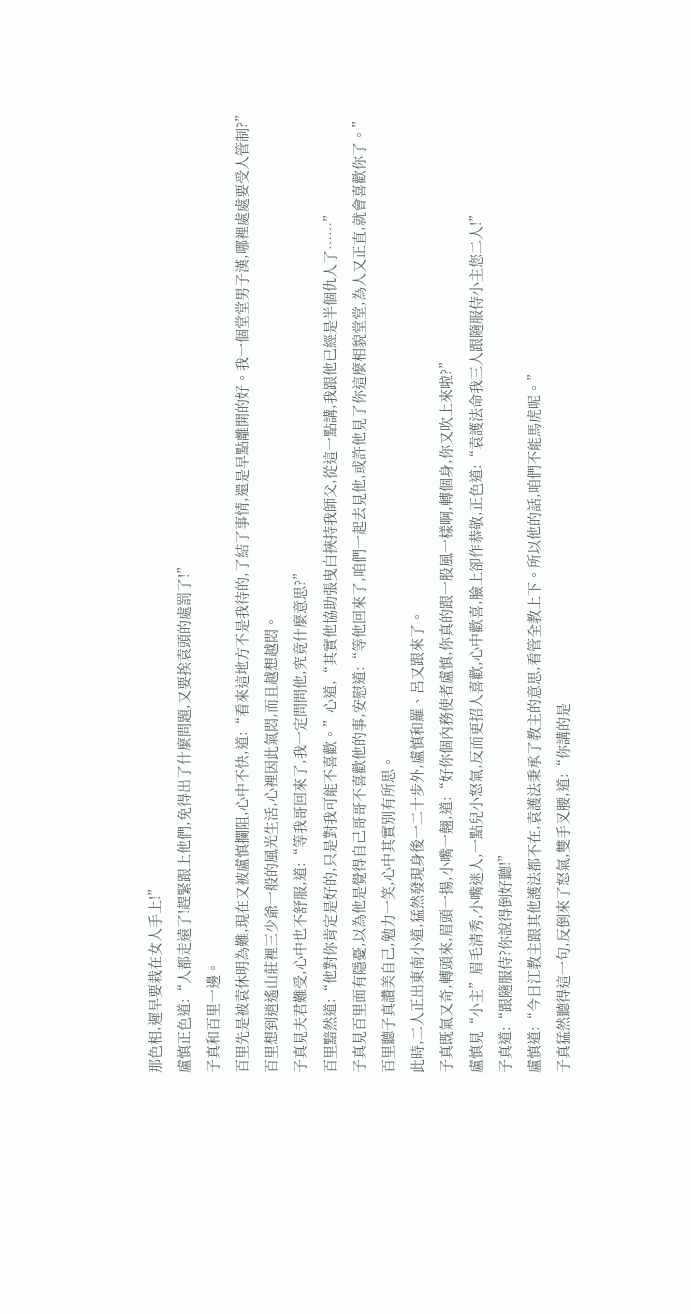那色相,遲早要栽在女人手上!”
盧慎正色道:“人都走遠了!趕緊跟上他們,免得出了什麼問題,又要挨袁頭的處罰了!”
子真和百里一邊。
百里先是被袁休明為難,現在又被盧慎攔阻,心中不快,道:“看來這地方不是我待的,了結了事情,還是早點離開的好。我一個堂堂男子漢,哪裡處處要受人管制?”
百里想到逍遙山莊裡三少爺一般的風光生活,心裡因此氣悶,而且越想越悶。
子真見夫君難受,心中也不舒服,道:“等我哥回來了,我一定問問他,究竟什麼意思?”
百里黯然道:“他對你肯定是好的,只是對我可能不喜歡。”心道,“其實他協助張曳白挾持我師父,從這一點講,我跟他已經是半個仇人了……”
子真見百里面有隱憂,以為他是覺得自己哥哥不喜歡他的事,安慰道:“等他回來了,咱們一起去見他,或許他見了你這麼相貌堂堂,為人又正直,就會喜歡你了。”
百里聽子真讚美自己,勉力一笑,心中其實別有所思。
此時,二人正出東南小道,猛然發現身後一二十步外,盧慎和羅、呂又跟來了。
子真既氣又奇,轉頭來,眉頭一揚,小嘴一翹,道:“好你個內務使者盧慎,你真的跟一股風一樣啊,轉個身,你又吹上來啦?”
盧慎見“小主”眉毛清秀,小嘴迷人,一點兒小怒氣,反而更招人喜歡,心中歡喜,臉上卻作恭敬,正色道:“袁護法命我三人跟隨服侍小主您二人!”
子真道:“跟隨服侍?你說得倒好聽!”
盧慎道:“今日江教主跟其他護法都不在,袁護法秉承了教主的意思,看管全教上下。所以他的話,咱們不能馬虎呢。”
子真猛然聽得這一句,反倒來了怒氣,雙手叉腰,道:“你講的是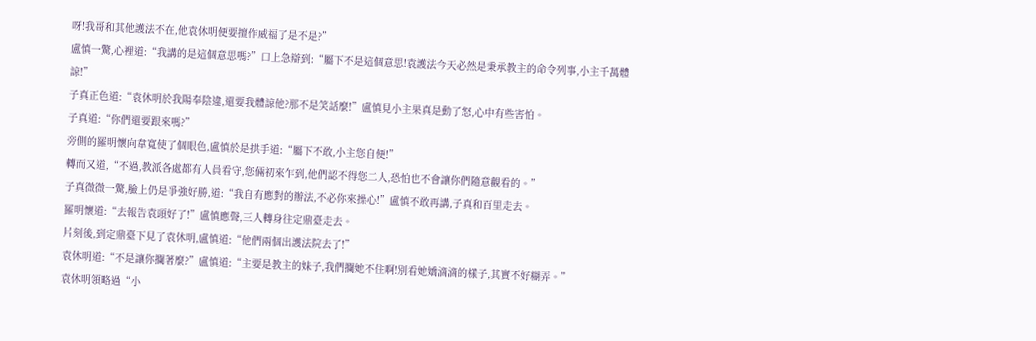呀!我哥和其他護法不在,他袁休明便要擅作威福了是不是?”
盧慎一驚,心裡道:“我講的是這個意思嗎?”口上急辯到:“屬下不是這個意思!袁護法今天必然是秉承教主的命令列事,小主千萬體諒!”
子真正色道:“袁休明於我陽奉陰違,還要我體諒他?那不是笑話麼!”盧慎見小主果真是動了怒,心中有些害怕。
子真道:“你們還要跟來嗎?”
旁側的羅明懷向韋寬使了個眼色,盧慎於是拱手道:“屬下不敢,小主您自便!”
轉而又道,“不過,教派各處都有人員看守,您倆初來乍到,他們認不得您二人,恐怕也不會讓你們隨意觀看的。”
子真微微一驚,臉上仍是爭強好勝,道:“我自有應對的辦法,不必你來操心!”盧慎不敢再講,子真和百里走去。
羅明懷道:“去報告袁頭好了!”盧慎應聲,三人轉身往定鼎臺走去。
片刻後,到定鼎臺下見了袁休明,盧慎道:“他們兩個出護法院去了!”
袁休明道:“不是讓你攔著麼?”盧慎道:“主要是教主的妹子,我們攔她不住啊!別看她嬌滴滴的樣子,其實不好糊弄。”
袁休明領略過“小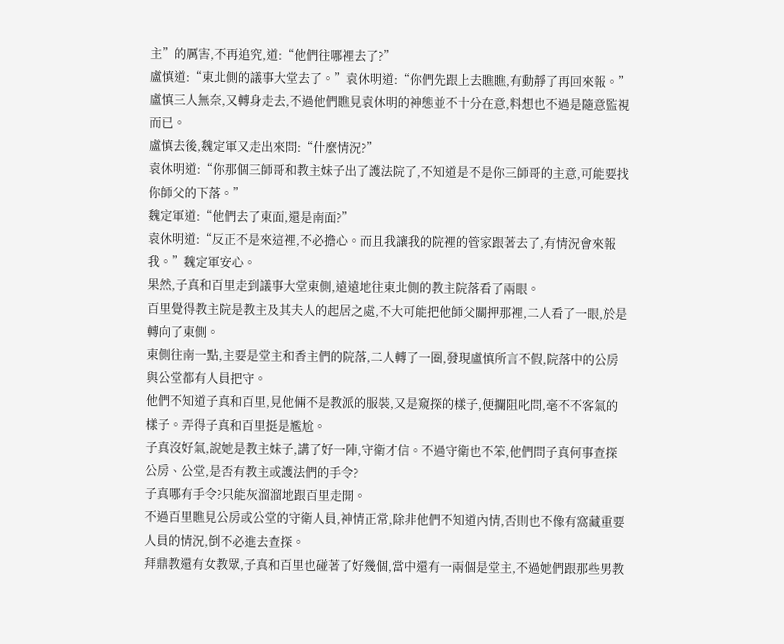主”的厲害,不再追究,道:“他們往哪裡去了?”
盧慎道:“東北側的議事大堂去了。”袁休明道:“你們先跟上去瞧瞧,有動靜了再回來報。”
盧慎三人無奈,又轉身走去,不過他們瞧見袁休明的神態並不十分在意,料想也不過是隨意監視而已。
盧慎去後,魏定軍又走出來問:“什麼情況?”
袁休明道:“你那個三師哥和教主妹子出了護法院了,不知道是不是你三師哥的主意,可能要找你師父的下落。”
魏定軍道:“他們去了東面,還是南面?”
袁休明道:“反正不是來這裡,不必擔心。而且我讓我的院裡的管家跟著去了,有情況會來報我。”魏定軍安心。
果然,子真和百里走到議事大堂東側,遠遠地往東北側的教主院落看了兩眼。
百里覺得教主院是教主及其夫人的起居之處,不大可能把他師父關押那裡,二人看了一眼,於是轉向了東側。
東側往南一點,主要是堂主和香主們的院落,二人轉了一圈,發現盧慎所言不假,院落中的公房與公堂都有人員把守。
他們不知道子真和百里,見他倆不是教派的服裝,又是窺探的樣子,便攔阻叱問,毫不不客氣的樣子。弄得子真和百里挺是尷尬。
子真沒好氣,說她是教主妹子,講了好一陣,守衛才信。不過守衛也不笨,他們問子真何事查探公房、公堂,是否有教主或護法們的手令?
子真哪有手令?只能灰溜溜地跟百里走開。
不過百里瞧見公房或公堂的守衛人員,神情正常,除非他們不知道內情,否則也不像有窩藏重要人員的情況,倒不必進去查探。
拜鼎教還有女教眾,子真和百里也碰著了好幾個,當中還有一兩個是堂主,不過她們跟那些男教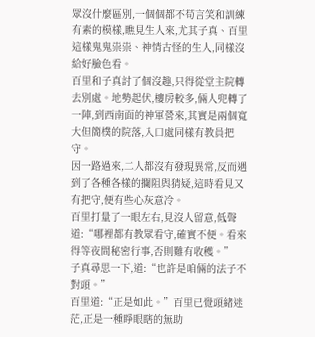眾沒什麼區別,一個個都不苟言笑和訓練有素的模樣,瞧見生人來,尤其子真、百里這樣鬼鬼祟祟、神情古怪的生人,同樣沒給好臉色看。
百里和子真討了個沒趣,只得從堂主院轉去別處。地勢起伏,樓房較多,倆人兜轉了一陣,到西南面的神軍營來,其實是兩個寬大但簡樸的院落,入口處同樣有教員把守。
因一路過來,二人都沒有發現異常,反而遇到了各種各樣的攔阻與猜疑,這時看見又有把守,便有些心灰意冷。
百里打量了一眼左右,見沒人留意,低聲道:“哪裡都有教眾看守,確實不便。看來得等夜間秘密行事,否則難有收穫。”
子真尋思一下,道:“也許是咱倆的法子不對頭。”
百里道:“正是如此。”百里已覺頭緒迷茫,正是一種睜眼瞎的無助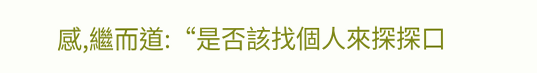感,繼而道:“是否該找個人來探探口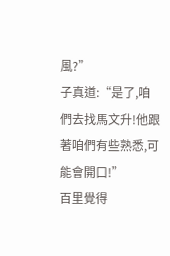風?”
子真道:“是了,咱們去找馬文升!他跟著咱們有些熟悉,可能會開口!”
百里覺得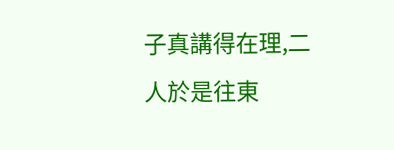子真講得在理,二人於是往東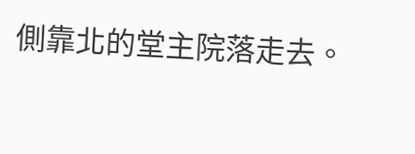側靠北的堂主院落走去。